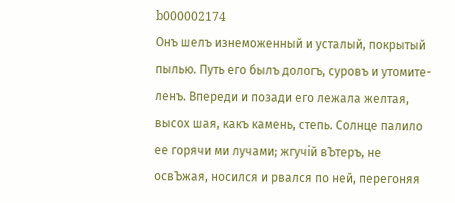b000002174
Онъ шелъ изнеможенный и усталый, покрытый пылью. Путь его былъ дологъ, суровъ и утомите- ленъ. Впереди и позади его лежала желтая, высох шая, какъ камень, степь. Солнце палило ее горячи ми лучами; жгучій вЪтеръ, не освЪжая, носился и рвался по ней, перегоняя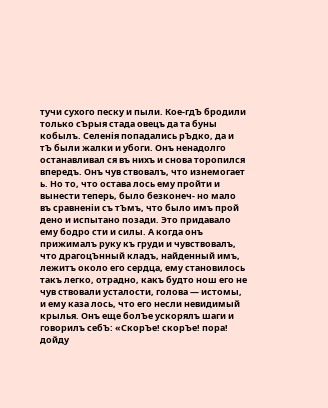тучи сухого песку и пыли. Кое-гдЪ бродили только сЪрыя стада овецъ да та буны кобылъ. Селенія попадались рЪдко, да и тЪ были жалки и убоги. Онъ ненадолго останавливал ся въ нихъ и снова торопился впередъ. Онъ чув ствовалъ, что изнемогает ь. Но то, что остава лось ему пройти и вынести теперь, было безконеч- но мало въ сравненіи съ тЪмъ, что было имъ прой дено и испытано позади. Это придавало ему бодро сти и силы. А когда онъ прижималъ руку къ груди и чувствовалъ, что драгоцЪнный кладъ, найденный имъ, лежитъ около его сердца, ему становилось такъ легко, отрадно, какъ будто нош его не чув ствовали усталости, голова — истомы, и ему каза лось, что его несли невидимый крылья. Онъ еще болЪе ускорялъ шаги и говорилъ себЪ: «СкорЪе! скорЪе! пора! дойду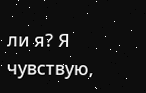ли я? Я чувствую,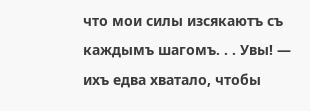что мои силы изсякаютъ съ каждымъ шагомъ. . . Увы! — ихъ едва хватало, чтобы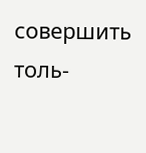совершить толь-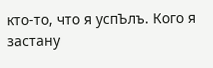кто-то, что я успЪлъ. Кого я застану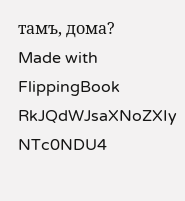тамъ, дома?
Made with FlippingBook
RkJQdWJsaXNoZXIy NTc0NDU4